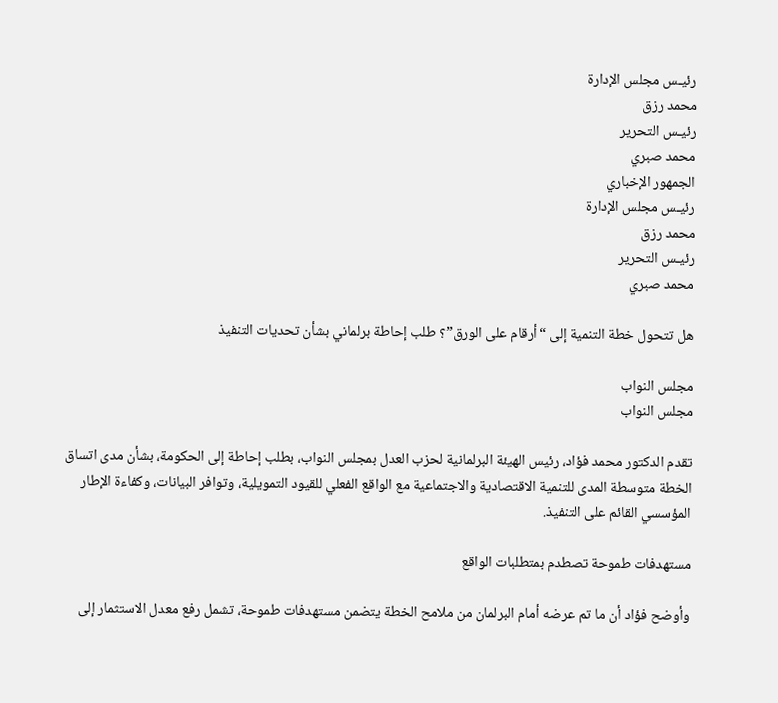رئيـس مجلس الإدارة
محمد رزق
رئيـس التحرير
محمد صبري
الجمهور الإخباري
رئيـس مجلس الإدارة
محمد رزق
رئيـس التحرير
محمد صبري

هل تتحول خطة التنمية إلى “أرقام على الورق”؟ طلب إحاطة برلماني بشأن تحديات التنفيذ

مجلس النواب
مجلس النواب

تقدم الدكتور محمد فؤاد، رئيس الهيئة البرلمانية لحزب العدل بمجلس النواب، بطلب إحاطة إلى الحكومة، بشأن مدى اتساق الخطة متوسطة المدى للتنمية الاقتصادية والاجتماعية مع الواقع الفعلي للقيود التمويلية، وتوافر البيانات، وكفاءة الإطار المؤسسي القائم على التنفيذ.

مستهدفات طموحة تصطدم بمتطلبات الواقع

وأوضح فؤاد أن ما تم عرضه أمام البرلمان من ملامح الخطة يتضمن مستهدفات طموحة، تشمل رفع معدل الاستثمار إلى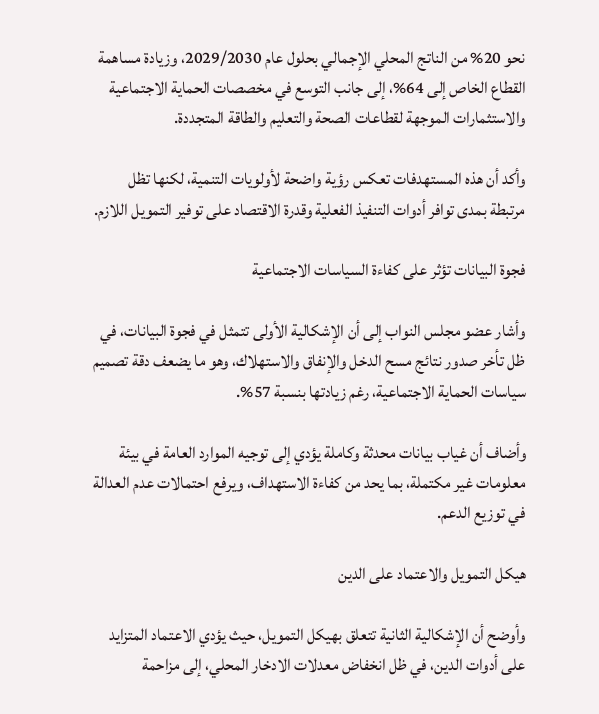نحو 20% من الناتج المحلي الإجمالي بحلول عام 2029/2030، وزيادة مساهمة القطاع الخاص إلى 64%، إلى جانب التوسع في مخصصات الحماية الاجتماعية والاستثمارات الموجهة لقطاعات الصحة والتعليم والطاقة المتجددة.

وأكد أن هذه المستهدفات تعكس رؤية واضحة لأولويات التنمية، لكنها تظل مرتبطة بمدى توافر أدوات التنفيذ الفعلية وقدرة الاقتصاد على توفير التمويل اللازم.

فجوة البيانات تؤثر على كفاءة السياسات الاجتماعية

وأشار عضو مجلس النواب إلى أن الإشكالية الأولى تتمثل في فجوة البيانات، في ظل تأخر صدور نتائج مسح الدخل والإنفاق والاستهلاك، وهو ما يضعف دقة تصميم سياسات الحماية الاجتماعية، رغم زيادتها بنسبة 57%.

وأضاف أن غياب بيانات محدثة وكاملة يؤدي إلى توجيه الموارد العامة في بيئة معلومات غير مكتملة، بما يحد من كفاءة الاستهداف، ويرفع احتمالات عدم العدالة في توزيع الدعم.

هيكل التمويل والاعتماد على الدين

وأوضح أن الإشكالية الثانية تتعلق بهيكل التمويل، حيث يؤدي الاعتماد المتزايد على أدوات الدين، في ظل انخفاض معدلات الادخار المحلي، إلى مزاحمة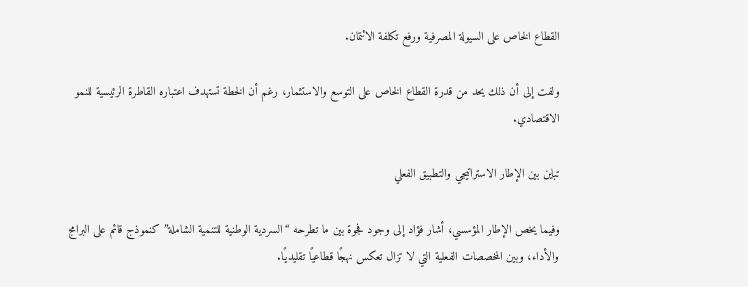القطاع الخاص على السيولة المصرفية ورفع تكلفة الائتمان.

ولفت إلى أن ذلك يحد من قدرة القطاع الخاص على التوسع والاستثمار، رغم أن الخطة تستهدف اعتباره القاطرة الرئيسية للنمو الاقتصادي.

تباين بين الإطار الاستراتيجي والتطبيق الفعلي

وفيما يخص الإطار المؤسسي، أشار فؤاد إلى وجود فجوة بين ما تطرحه “السردية الوطنية للتنمية الشاملة” كنموذج قائم على البرامج والأداء، وبين المخصصات الفعلية التي لا تزال تعكس نهجًا قطاعيًا تقليديًا.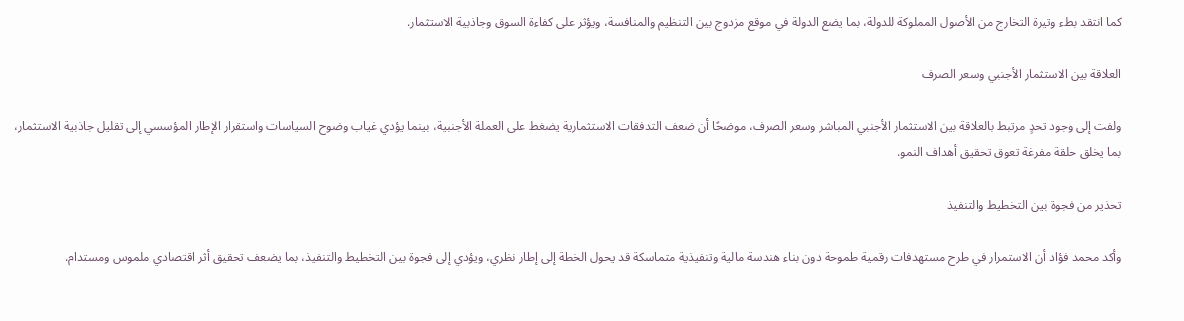كما انتقد بطء وتيرة التخارج من الأصول المملوكة للدولة، بما يضع الدولة في موقع مزدوج بين التنظيم والمنافسة، ويؤثر على كفاءة السوق وجاذبية الاستثمار.

العلاقة بين الاستثمار الأجنبي وسعر الصرف

ولفت إلى وجود تحدٍ مرتبط بالعلاقة بين الاستثمار الأجنبي المباشر وسعر الصرف، موضحًا أن ضعف التدفقات الاستثمارية يضغط على العملة الأجنبية، بينما يؤدي غياب وضوح السياسات واستقرار الإطار المؤسسي إلى تقليل جاذبية الاستثمار، بما يخلق حلقة مفرغة تعوق تحقيق أهداف النمو.

تحذير من فجوة بين التخطيط والتنفيذ

وأكد محمد فؤاد أن الاستمرار في طرح مستهدفات رقمية طموحة دون بناء هندسة مالية وتنفيذية متماسكة قد يحول الخطة إلى إطار نظري، ويؤدي إلى فجوة بين التخطيط والتنفيذ، بما يضعف تحقيق أثر اقتصادي ملموس ومستدام.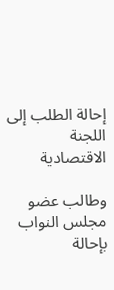إحالة الطلب إلى اللجنة الاقتصادية

وطالب عضو مجلس النواب بإحالة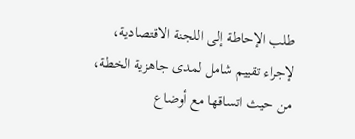طلب الإحاطة إلى اللجنة الاقتصادية، لإجراء تقييم شامل لمدى جاهزية الخطة، من حيث اتساقها مع أوضاع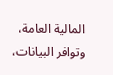المالية العامة، وتوافر البيانات،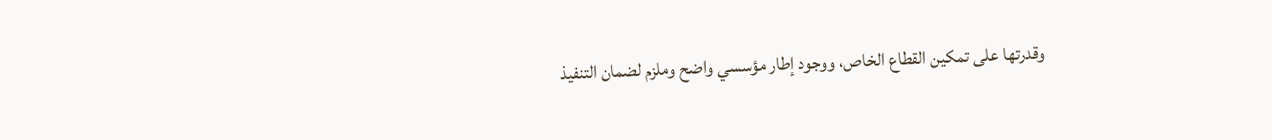وقدرتها على تمكين القطاع الخاص، ووجود إطار مؤسسي واضح وملزم لضمان التنفيذ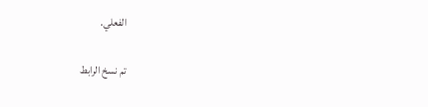الفعلي.

تم نسخ الرابط